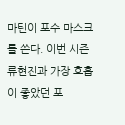마틴이 포수 마스크를 쓴다. 이번 시즌 류현진과 가장 호흡이 좋았던 포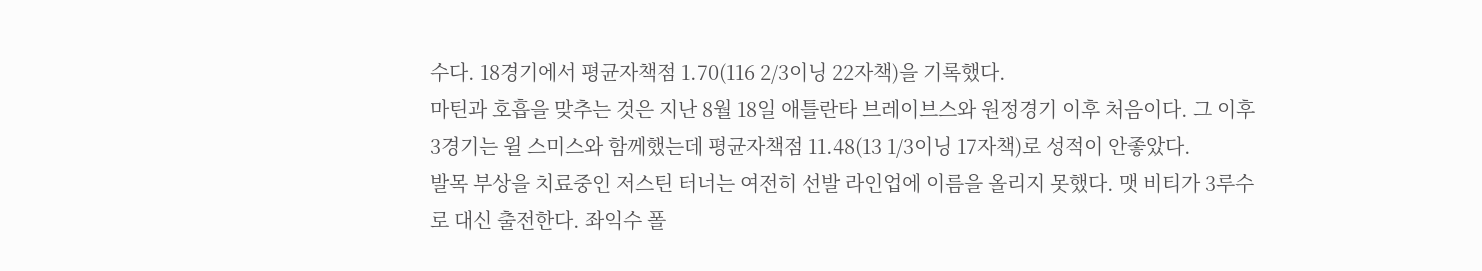수다. 18경기에서 평균자책점 1.70(116 2/3이닝 22자책)을 기록했다.
마틴과 호흡을 맞추는 것은 지난 8월 18일 애틀란타 브레이브스와 원정경기 이후 처음이다. 그 이후 3경기는 윌 스미스와 함께했는데 평균자책점 11.48(13 1/3이닝 17자책)로 성적이 안좋았다.
발목 부상을 치료중인 저스틴 터너는 여전히 선발 라인업에 이름을 올리지 못했다. 맷 비티가 3루수로 대신 출전한다. 좌익수 폴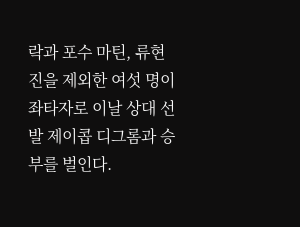락과 포수 마틴, 류현진을 제외한 여섯 명이 좌타자로 이날 상대 선발 제이콥 디그롬과 승부를 벌인다.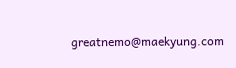greatnemo@maekyung.com